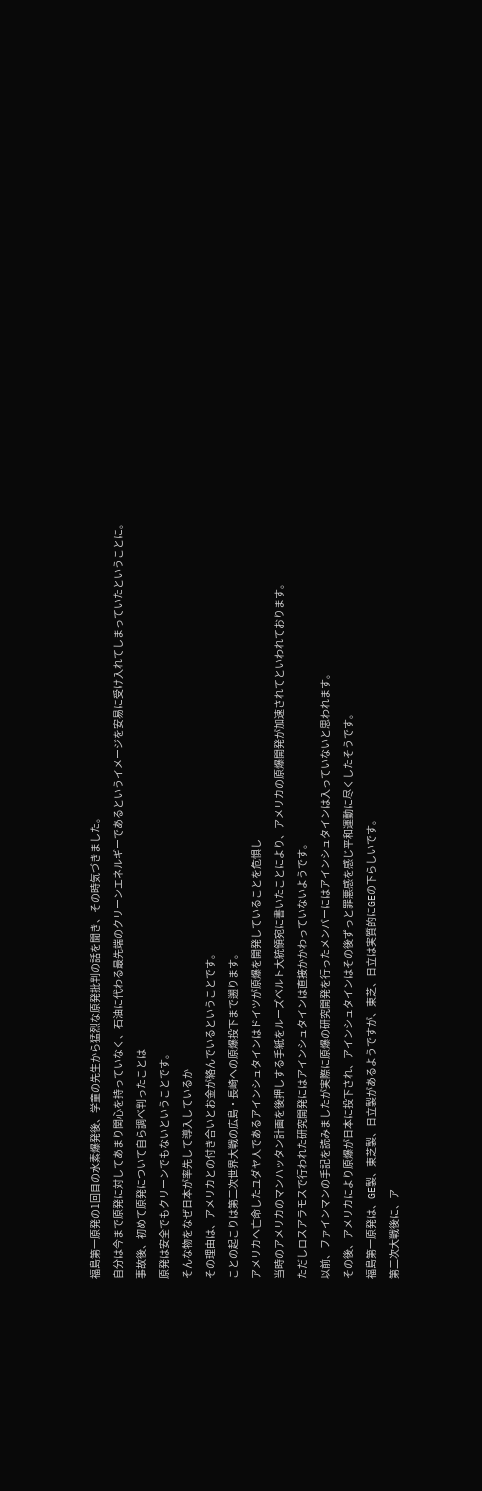福島第一原発の1回目の水素爆発後、学童の先生から猛烈な原発批判の話を聞き、その時気づきました。
自分は今まで原発に対してあまり関心を持っていなく、石油に代わる最先端のクリーンエネルギーであるというイメージを安易に受け入れてしまっていたということに。
事故後、初めて原発について自ら調べ判ったことは
原発は安全でもクリーンでもないということです。
そんな物をなぜ日本が率先して導入しているか
その理由は、アメリカとの付き合いとお金が絡んでいるということです。
ことの起こりは第二次世界大戦の広島・長崎への原爆投下まで遡ります。
アメリカへ亡命したユダヤ人であるアインシュタインはドイツが原爆を開発していることを危惧し
当時のアメリカのマンハッタン計画を後押しする手紙をルーズベルト大統領宛に書いたことにより、アメリカの原爆開発が加速されてといわれております。
ただしロスアラモスで行われた研究開発にはアインシュタインは直接かかわっていないようです。
以前、ファインマンの手記を読みましたが実際に原爆の研究開発を行ったメンバーにはアインシュタインは入っていないと思われます。
その後、アメリカにより原爆が日本に投下され、アインシュタインはその後ずっと罪悪感を感じ平和運動に尽くしたそうです。
福島第一原発は、GE製、東芝製、日立製があるようですが、東芝、日立は実質的にGEの下らしいです。
第二次大戦後に、ア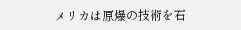メリカは原爆の技術を石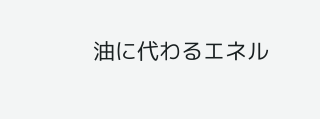油に代わるエネル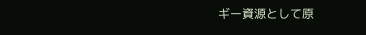ギー資源として原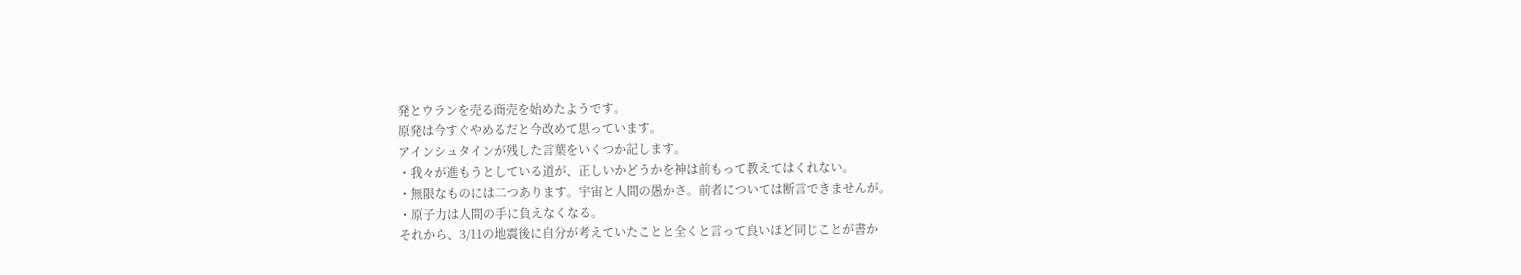発とウランを売る商売を始めたようです。
原発は今すぐやめるだと今改めて思っています。
アインシュタインが残した言葉をいくつか記します。
・我々が進もうとしている道が、正しいかどうかを神は前もって教えてはくれない。
・無限なものには二つあります。宇宙と人間の愚かさ。前者については断言できませんが。
・原子力は人間の手に負えなくなる。
それから、3/11の地震後に自分が考えていたことと全くと言って良いほど同じことが書か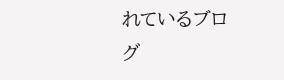れているブログ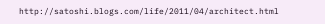http://satoshi.blogs.com/life/2011/04/architect.html